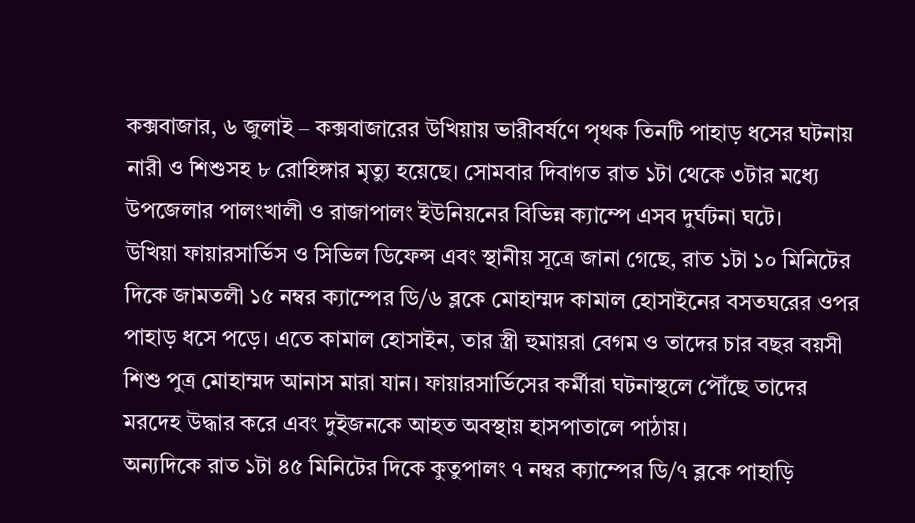কক্সবাজার, ৬ জুলাই – কক্সবাজারের উখিয়ায় ভারীবর্ষণে পৃথক তিনটি পাহাড় ধসের ঘটনায় নারী ও শিশুসহ ৮ রোহিঙ্গার মৃত্যু হয়েছে। সোমবার দিবাগত রাত ১টা থেকে ৩টার মধ্যে উপজেলার পালংখালী ও রাজাপালং ইউনিয়নের বিভিন্ন ক্যাম্পে এসব দুর্ঘটনা ঘটে।
উখিয়া ফায়ারসার্ভিস ও সিভিল ডিফেন্স এবং স্থানীয় সূত্রে জানা গেছে, রাত ১টা ১০ মিনিটের দিকে জামতলী ১৫ নম্বর ক্যাম্পের ডি/৬ ব্লকে মোহাম্মদ কামাল হোসাইনের বসতঘরের ওপর পাহাড় ধসে পড়ে। এতে কামাল হোসাইন, তার স্ত্রী হুমায়রা বেগম ও তাদের চার বছর বয়সী শিশু পুত্র মোহাম্মদ আনাস মারা যান। ফায়ারসার্ভিসের কর্মীরা ঘটনাস্থলে পৌঁছে তাদের মরদেহ উদ্ধার করে এবং দুইজনকে আহত অবস্থায় হাসপাতালে পাঠায়।
অন্যদিকে রাত ১টা ৪৫ মিনিটের দিকে কুতুপালং ৭ নম্বর ক্যাম্পের ডি/৭ ব্লকে পাহাড়ি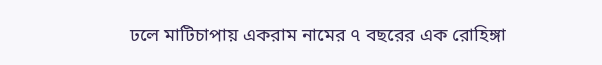ঢলে মাটিচাপায় একরাম নামের ৭ বছরের এক রোহিঙ্গা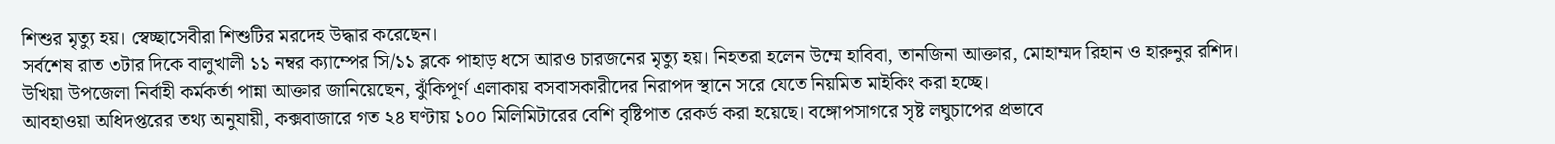শিশুর মৃত্যু হয়। স্বেচ্ছাসেবীরা শিশুটির মরদেহ উদ্ধার করেছেন।
সর্বশেষ রাত ৩টার দিকে বালুখালী ১১ নম্বর ক্যাম্পের সি/১১ ব্লকে পাহাড় ধসে আরও চারজনের মৃত্যু হয়। নিহতরা হলেন উম্মে হাবিবা, তানজিনা আক্তার, মোহাম্মদ রিহান ও হারুনুর রশিদ।
উখিয়া উপজেলা নির্বাহী কর্মকর্তা পান্না আক্তার জানিয়েছেন, ঝুঁকিপূর্ণ এলাকায় বসবাসকারীদের নিরাপদ স্থানে সরে যেতে নিয়মিত মাইকিং করা হচ্ছে।
আবহাওয়া অধিদপ্তরের তথ্য অনুযায়ী, কক্সবাজারে গত ২৪ ঘণ্টায় ১০০ মিলিমিটারের বেশি বৃষ্টিপাত রেকর্ড করা হয়েছে। বঙ্গোপসাগরে সৃষ্ট লঘুচাপের প্রভাবে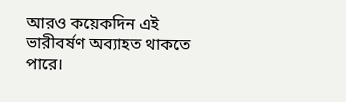আরও কয়েকদিন এই ভারীবর্ষণ অব্যাহত থাকতে পারে।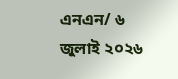এনএন/ ৬ জুলাই ২০২৬